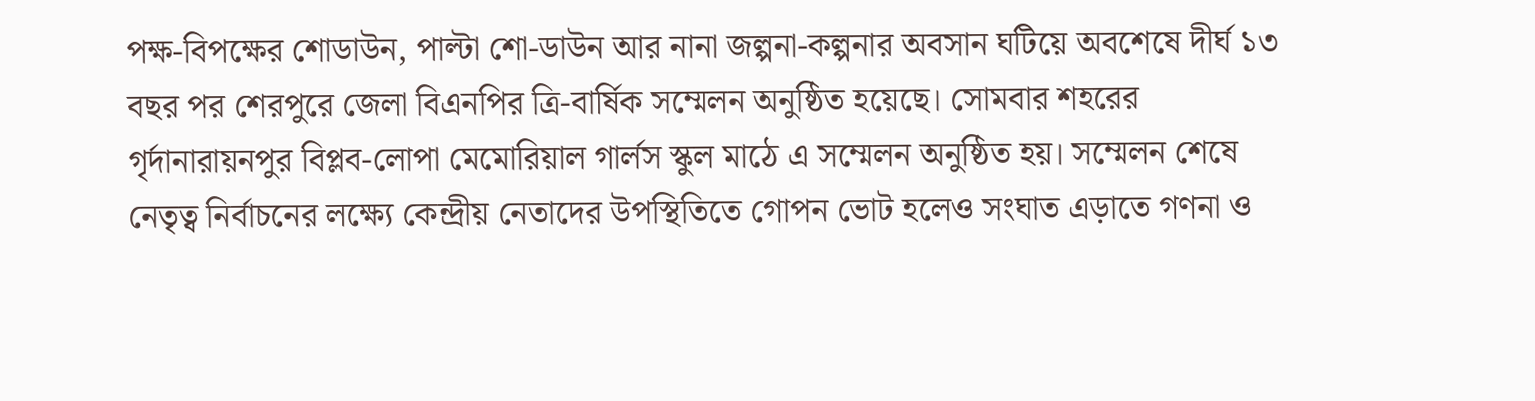পক্ষ-বিপক্ষের শোডাউন, পাল্টা শো-ডাউন আর নানা জল্পনা-কল্পনার অবসান ঘটিয়ে অবশেষে দীর্ঘ ১৩ বছর পর শেরপুরে জেলা বিএনপির ত্রি-বার্ষিক সম্মেলন অনুষ্ঠিত হয়েছে। সোমবার শহরের গৃর্দানারায়নপুর বিপ্লব-লোপা মেমোরিয়াল গার্লস স্কুল মাঠে এ সম্মেলন অনুষ্ঠিত হয়। সম্মেলন শেষে নেতৃত্ব নির্বাচনের লক্ষ্যে কেন্দ্রীয় নেতাদের উপস্থিতিতে গোপন ভোট হলেও সংঘাত এড়াতে গণনা ও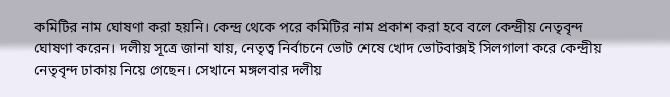কমিটির নাম ঘোষণা করা হয়নি। কেন্দ্র থেকে পরে কমিটির নাম প্রকাশ করা হবে বলে কেন্দ্রীয় নেতৃবৃন্দ ঘোষণা করেন। দলীয় সূত্রে জানা যায়, নেতৃত্ব নির্বাচনে ভোট শেষে খোদ ভোটবাক্সই সিলগালা করে কেন্দ্রীয় নেতৃবৃন্দ ঢাকায় নিয়ে গেছেন। সেখানে মঙ্গলবার দলীয়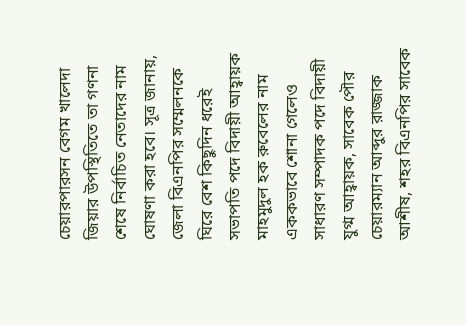চেয়ারপারসন বেগম খালেদা জিয়ার উপস্থিতিতে তা গণনা শেষে নির্বাচিত নেতাদের নাম ঘোষণা করা হবে। সূত্র জানায়, জেলা বিএনপির সম্মেলনকে ঘিরে বেশ কিছুদিন ধরেই সভাপতি পদে বিদায়ী আহ্বায়ক মাহমুদুল হক রুবেলের নাম এককভাবে শোনা গেলেও সাধারণ সম্পাদক পদে বিদায়ী যুগ্ম আহ্বায়ক, সাবেক পৌর চেয়ারম্যান আব্দুর রাজ্জাক আশীষ, শহর বিএনপির সাবেক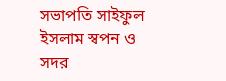সভাপতি সাইফুল ইসলাম স্বপন ও সদর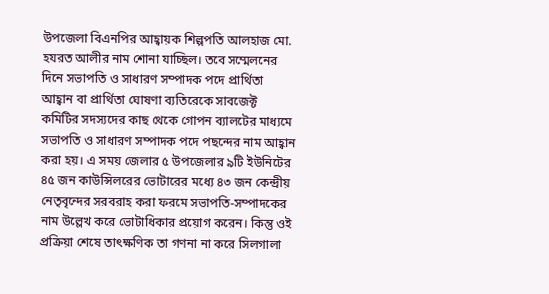উপজেলা বিএনপির আহ্বায়ক শিল্পপতি আলহাজ মো. হযরত আলীর নাম শোনা যাচ্ছিল। তবে সম্মেলনের দিনে সভাপতি ও সাধারণ সম্পাদক পদে প্রার্থিতা আহ্বান বা প্রার্থিতা ঘোষণা ব্যতিরেকে সাবজেক্ট কমিটির সদস্যদের কাছ থেকে গোপন ব্যালটের মাধ্যমে সভাপতি ও সাধারণ সম্পাদক পদে পছন্দের নাম আহ্বান করা হয়। এ সময় জেলার ৫ উপজেলার ৯টি ইউনিটের ৪৫ জন কাউন্সিলরের ভোটারের মধ্যে ৪৩ জন কেন্দ্রীয় নেতৃবৃন্দের সরবরাহ করা ফরমে সভাপতি-সম্পাদকের নাম উল্লেখ করে ভোটাধিকার প্রয়োগ করেন। কিন্তু ওই প্রক্রিয়া শেষে তাৎক্ষণিক তা গণনা না করে সিলগালা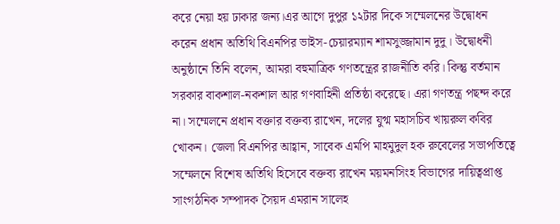করে নেয়া হয় ঢাকার জন্য।এর আগে দুপুর ১২টার দিকে সম্মেলনের উদ্বোধন করেন প্রধান অতিথি বিএনপির ভাইস-চেয়ারম্যান শামসুজ্জামান দুদু। উদ্বোধনী অনুষ্ঠানে তিনি বলেন, আমরা বহুমাত্রিক গণতন্ত্রের রাজনীতি করি। কিন্তু বর্তমান সরকার বাকশাল-নকশাল আর গণবাহিনী প্রতিষ্ঠা করেছে। এরা গণতন্ত্র পছন্দ করে না। সম্মেলনে প্রধান বক্তার বক্তব্য রাখেন, দলের যুগ্ম মহাসচিব খায়রুল কবির খোকন। জেলা বিএনপির আহ্বান, সাবেক এমপি মাহমুদুল হক রুবেলের সভাপতিত্বে সম্মেলনে বিশেষ অতিথি হিসেবে বক্তব্য রাখেন ময়মনসিংহ বিভাগের দায়িত্বপ্রাপ্ত সাংগঠনিক সম্পাদক সৈয়দ এমরান সালেহ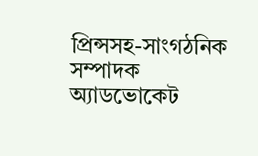প্রিন্সসহ-সাংগঠনিক সম্পাদক অ্যাডভোকেট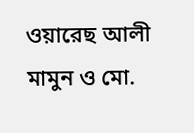ওয়ারেছ আলী মামুন ও মো.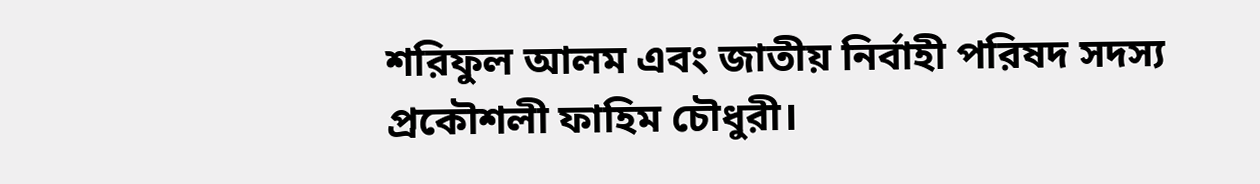শরিফুল আলম এবং জাতীয় নির্বাহী পরিষদ সদস্য প্রকৌশলী ফাহিম চৌধুরী।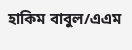হাকিম বাবুল/এএম